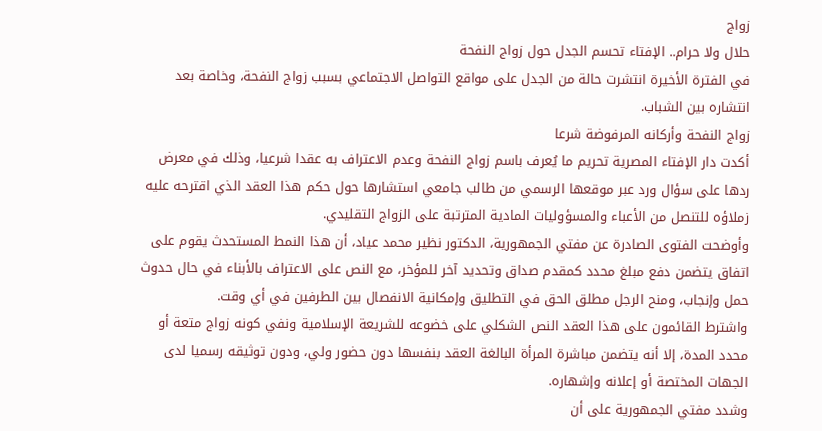زواج
حلال ولا حرام.. الإفتاء تحسم الجدل حول زواج النفحة
في الفترة الأخيرة انتشرت حالة من الجدل على مواقع التواصل الاجتماعي بسبب زواج النفحة، وخاصة بعد انتشاره بين الشباب.
زواج النفحة وأركانه المرفوضة شرعا
أكدت دار الإفتاء المصرية تحريم ما يُعرف باسم زواج النفحة وعدم الاعتراف به عقدا شرعيا، وذلك في معرض ردها على سؤال ورد عبر موقعها الرسمي من طالب جامعي استشارها حول حكم هذا العقد الذي اقترحه عليه زملاؤه للتنصل من الأعباء والمسؤوليات المادية المترتبة على الزواج التقليدي.
وأوضحت الفتوى الصادرة عن مفتي الجمهورية، الدكتور نظير محمد عياد، أن هذا النمط المستحدث يقوم على اتفاق يتضمن دفع مبلغ محدد كمقدم صداق وتحديد آخر للمؤخر، مع النص على الاعتراف بالأبناء في حال حدوث حمل وإنجاب، ومنح الرجل مطلق الحق في التطليق وإمكانية الانفصال بين الطرفين في أي وقت.
واشترط القائمون على هذا العقد النص الشكلي على خضوعه للشريعة الإسلامية ونفي كونه زواج متعة أو محدد المدة، إلا أنه يتضمن مباشرة المرأة البالغة العقد بنفسها دون حضور ولي، ودون توثيقه رسميا لدى الجهات المختصة أو إعلانه وإشهاره.
وشدد مفتي الجمهورية على أن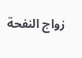زواج النفحة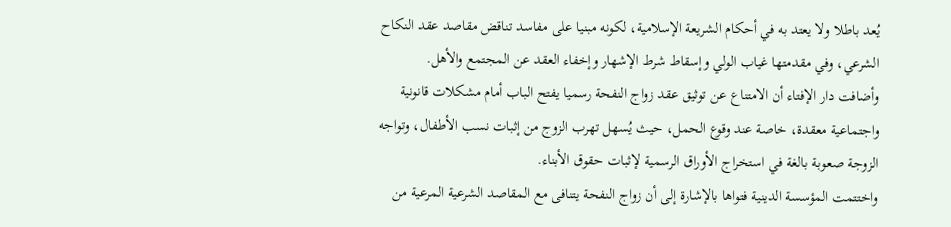يُعد باطلا ولا يعتد به في أحكام الشريعة الإسلامية، لكونه مبنيا على مفاسد تناقض مقاصد عقد النكاح الشرعي، وفي مقدمتها غياب الولي وإسقاط شرط الإشهار وإخفاء العقد عن المجتمع والأهل.
وأضافت دار الإفتاء أن الامتناع عن توثيق عقد زواج النفحة رسميا يفتح الباب أمام مشكلات قانونية واجتماعية معقدة، خاصة عند وقوع الحمل، حيث يُسهل تهرب الزوج من إثبات نسب الأطفال، وتواجه الزوجة صعوبة بالغة في استخراج الأوراق الرسمية لإثبات حقوق الأبناء.
واختتمت المؤسسة الدينية فتواها بالإشارة إلى أن زواج النفحة يتنافى مع المقاصد الشرعية المرعية من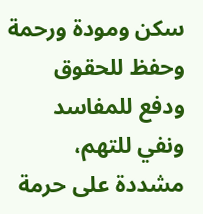سكن ومودة ورحمة وحفظ للحقوق ودفع للمفاسد ونفي للتهم، مشددة على حرمة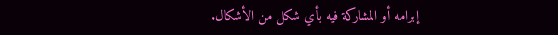إبرامه أو المشاركة فيه بأي شكل من الأشكال.